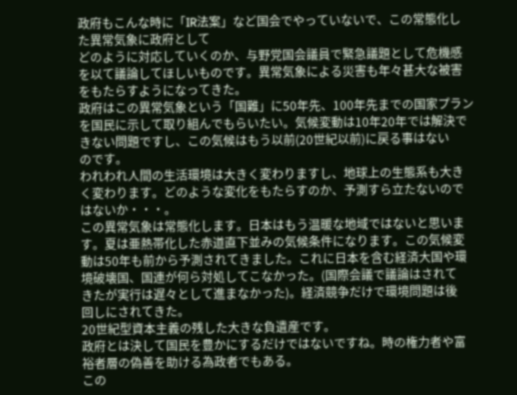政府もこんな時に「IR法案」など国会でやっていないで、この常態化し
た異常気象に政府として
どのように対応していくのか、与野党国会議員で緊急議題として危機感
を以て議論してほしいものです。異常気象による災害も年々甚大な被害
をもたらすようになってきた。
政府はこの異常気象という「国難」に50年先、100年先までの国家プラン
を国民に示して取り組んでもらいたい。気候変動は10年20年では解決で
きない問題ですし、この気候はもう以前(20世紀以前)に戻る事はない
のです。
われわれ人間の生活環境は大きく変わりますし、地球上の生態系も大き
く変わります。どのような変化をもたらすのか、予測すら立たないので
はないか・・・。
この異常気象は常態化します。日本はもう温暖な地域ではないと思いま
す。夏は亜熱帯化した赤道直下並みの気候条件になります。この気候変
動は50年も前から予測されてきました。これに日本を含む経済大国や環
境破壊国、国連が何ら対処してこなかった。(国際会議で議論はされて
きたが実行は遅々として進まなかった)。経済競争だけで環境問題は後
回しにされてきた。
20世紀型資本主義の残した大きな負遺産です。
政府とは決して国民を豊かにするだけではないですね。時の権力者や富
裕者層の偽善を助ける為政者でもある。
この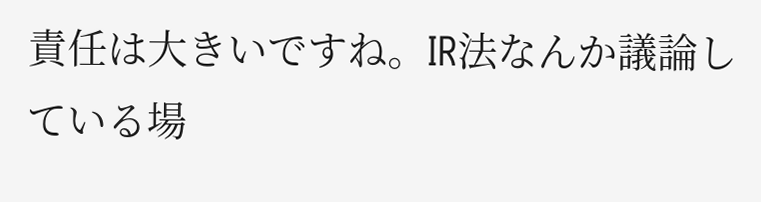責任は大きいですね。IR法なんか議論している場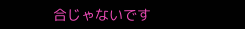合じゃないです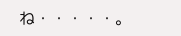ね・・・・・。